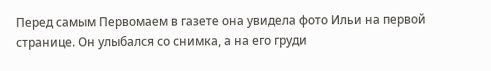Перед самым Первомаем в газете она увидела фото Ильи на первой странице. Он улыбался со снимка, а на его груди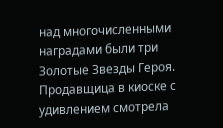над многочисленными наградами были три Золотые Звезды Героя. Продавщица в киоске с удивлением смотрела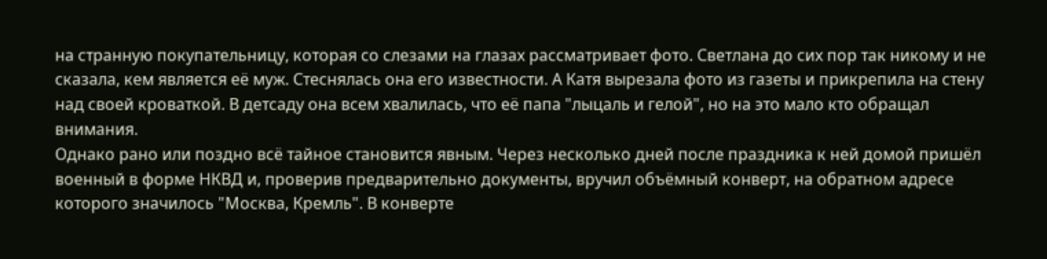на странную покупательницу, которая со слезами на глазах рассматривает фото. Светлана до сих пор так никому и не сказала, кем является её муж. Стеснялась она его известности. А Катя вырезала фото из газеты и прикрепила на стену над своей кроваткой. В детсаду она всем хвалилась, что её папа "лыцаль и гелой", но на это мало кто обращал внимания.
Однако рано или поздно всё тайное становится явным. Через несколько дней после праздника к ней домой пришёл военный в форме НКВД и, проверив предварительно документы, вручил объёмный конверт, на обратном адресе которого значилось "Москва, Кремль". В конверте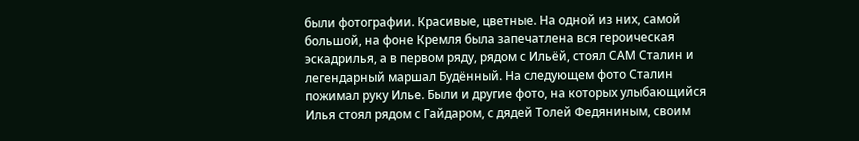были фотографии. Красивые, цветные. На одной из них, самой большой, на фоне Кремля была запечатлена вся героическая эскадрилья, а в первом ряду, рядом с Ильёй, стоял САМ Сталин и легендарный маршал Будённый. На следующем фото Сталин пожимал руку Илье. Были и другие фото, на которых улыбающийся Илья стоял рядом с Гайдаром, с дядей Толей Федяниным, своим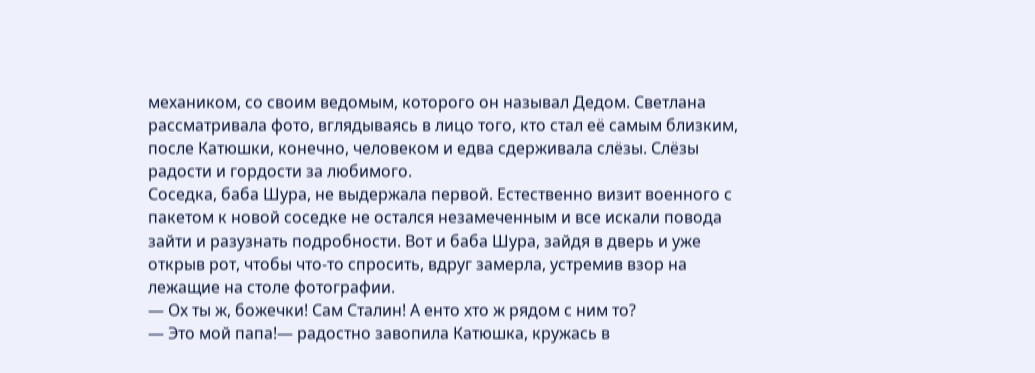механиком, со своим ведомым, которого он называл Дедом. Светлана рассматривала фото, вглядываясь в лицо того, кто стал её самым близким, после Катюшки, конечно, человеком и едва сдерживала слёзы. Слёзы радости и гордости за любимого.
Соседка, баба Шура, не выдержала первой. Естественно визит военного с пакетом к новой соседке не остался незамеченным и все искали повода зайти и разузнать подробности. Вот и баба Шура, зайдя в дверь и уже открыв рот, чтобы что-то спросить, вдруг замерла, устремив взор на лежащие на столе фотографии.
— Ох ты ж, божечки! Сам Сталин! А енто хто ж рядом с ним то?
— Это мой папа!— радостно завопила Катюшка, кружась в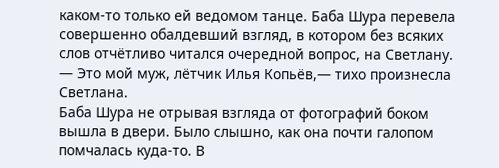каком-то только ей ведомом танце. Баба Шура перевела совершенно обалдевший взгляд, в котором без всяких слов отчётливо читался очередной вопрос, на Светлану.
— Это мой муж, лётчик Илья Копьёв,— тихо произнесла Светлана.
Баба Шура не отрывая взгляда от фотографий боком вышла в двери. Было слышно, как она почти галопом помчалась куда-то. В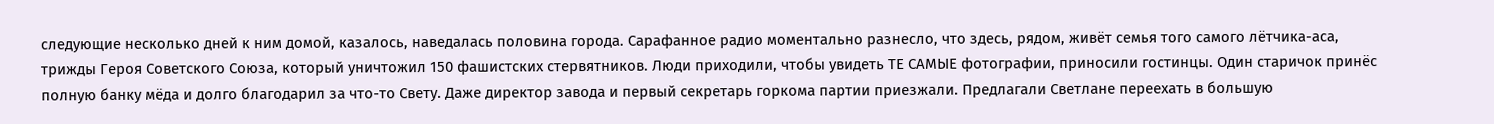следующие несколько дней к ним домой, казалось, наведалась половина города. Сарафанное радио моментально разнесло, что здесь, рядом, живёт семья того самого лётчика-аса, трижды Героя Советского Союза, который уничтожил 150 фашистских стервятников. Люди приходили, чтобы увидеть ТЕ САМЫЕ фотографии, приносили гостинцы. Один старичок принёс полную банку мёда и долго благодарил за что-то Свету. Даже директор завода и первый секретарь горкома партии приезжали. Предлагали Светлане переехать в большую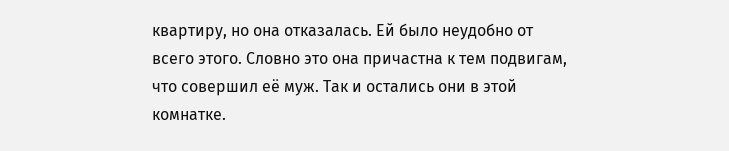квартиру, но она отказалась. Ей было неудобно от всего этого. Словно это она причастна к тем подвигам, что совершил её муж. Так и остались они в этой комнатке.